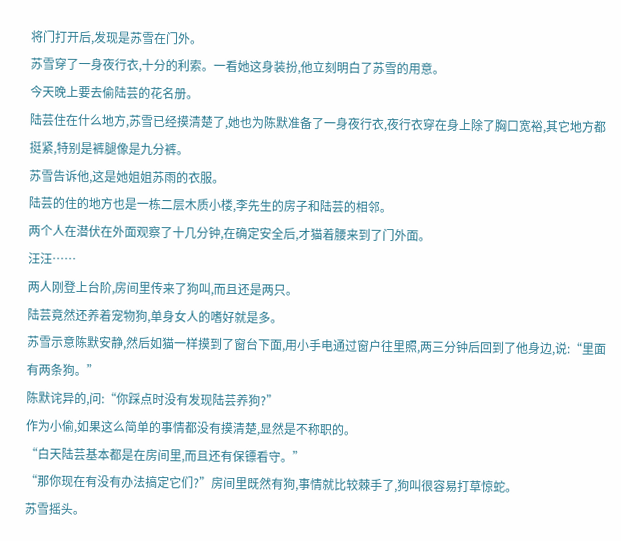将门打开后,发现是苏雪在门外。
苏雪穿了一身夜行衣,十分的利索。一看她这身装扮,他立刻明白了苏雪的用意。
今天晚上要去偷陆芸的花名册。
陆芸住在什么地方,苏雪已经摸清楚了,她也为陈默准备了一身夜行衣,夜行衣穿在身上除了胸口宽裕,其它地方都挺紧,特别是裤腿像是九分裤。
苏雪告诉他,这是她姐姐苏雨的衣服。
陆芸的住的地方也是一栋二层木质小楼,李先生的房子和陆芸的相邻。
两个人在潜伏在外面观察了十几分钟,在确定安全后,才猫着腰来到了门外面。
汪汪……
两人刚登上台阶,房间里传来了狗叫,而且还是两只。
陆芸竟然还养着宠物狗,单身女人的嗜好就是多。
苏雪示意陈默安静,然后如猫一样摸到了窗台下面,用小手电通过窗户往里照,两三分钟后回到了他身边,说:“里面有两条狗。”
陈默诧异的,问:“你踩点时没有发现陆芸养狗?”
作为小偷,如果这么简单的事情都没有摸清楚,显然是不称职的。
“白天陆芸基本都是在房间里,而且还有保镖看守。”
“那你现在有没有办法搞定它们?”房间里既然有狗,事情就比较棘手了,狗叫很容易打草惊蛇。
苏雪摇头。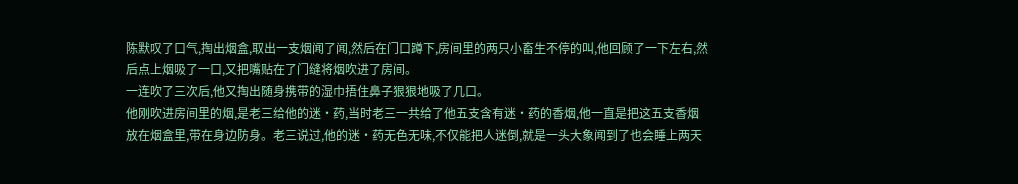陈默叹了口气,掏出烟盒,取出一支烟闻了闻,然后在门口蹲下,房间里的两只小畜生不停的叫,他回顾了一下左右,然后点上烟吸了一口,又把嘴贴在了门缝将烟吹进了房间。
一连吹了三次后,他又掏出随身携带的湿巾捂住鼻子狠狠地吸了几口。
他刚吹进房间里的烟,是老三给他的迷·药,当时老三一共给了他五支含有迷·药的香烟,他一直是把这五支香烟放在烟盒里,带在身边防身。老三说过,他的迷·药无色无味,不仅能把人迷倒,就是一头大象闻到了也会睡上两天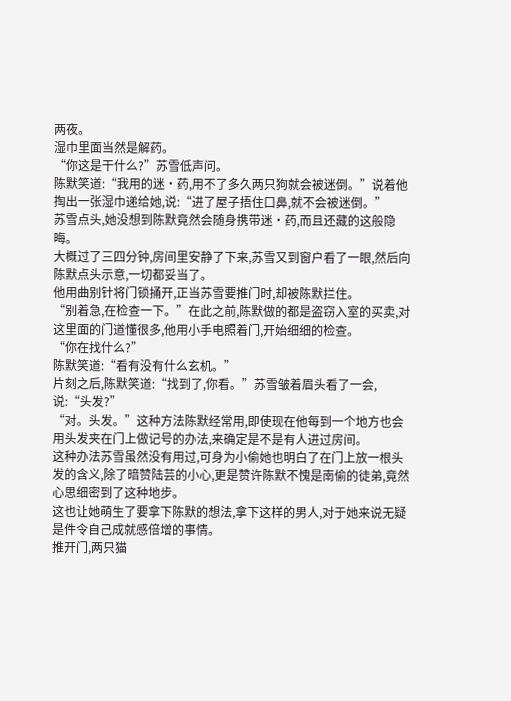两夜。
湿巾里面当然是解药。
“你这是干什么?”苏雪低声问。
陈默笑道:“我用的迷·药,用不了多久两只狗就会被迷倒。”说着他掏出一张湿巾递给她,说:“进了屋子捂住口鼻,就不会被迷倒。”
苏雪点头,她没想到陈默竟然会随身携带迷·药,而且还藏的这般隐晦。
大概过了三四分钟,房间里安静了下来,苏雪又到窗户看了一眼,然后向陈默点头示意,一切都妥当了。
他用曲别针将门锁捅开,正当苏雪要推门时,却被陈默拦住。
“别着急,在检查一下。”在此之前,陈默做的都是盗窃入室的买卖,对这里面的门道懂很多,他用小手电照着门,开始细细的检查。
“你在找什么?”
陈默笑道:“看有没有什么玄机。”
片刻之后,陈默笑道:“找到了,你看。”苏雪皱着眉头看了一会,说:“头发?”
“对。头发。”这种方法陈默经常用,即使现在他每到一个地方也会用头发夹在门上做记号的办法,来确定是不是有人进过房间。
这种办法苏雪虽然没有用过,可身为小偷她也明白了在门上放一根头发的含义,除了暗赞陆芸的小心,更是赞许陈默不愧是南偷的徒弟,竟然心思细密到了这种地步。
这也让她萌生了要拿下陈默的想法,拿下这样的男人,对于她来说无疑是件令自己成就感倍增的事情。
推开门,两只猫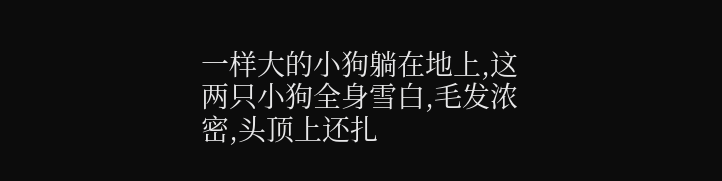一样大的小狗躺在地上,这两只小狗全身雪白,毛发浓密,头顶上还扎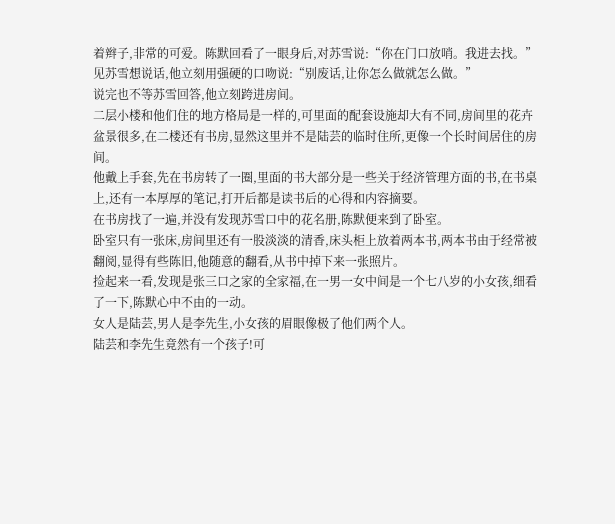着辫子,非常的可爱。陈默回看了一眼身后,对苏雪说:“你在门口放哨。我进去找。”
见苏雪想说话,他立刻用强硬的口吻说:“别废话,让你怎么做就怎么做。”
说完也不等苏雪回答,他立刻跨进房间。
二层小楼和他们住的地方格局是一样的,可里面的配套设施却大有不同,房间里的花卉盆景很多,在二楼还有书房,显然这里并不是陆芸的临时住所,更像一个长时间居住的房间。
他戴上手套,先在书房转了一圈,里面的书大部分是一些关于经济管理方面的书,在书桌上,还有一本厚厚的笔记,打开后都是读书后的心得和内容摘要。
在书房找了一遍,并没有发现苏雪口中的花名册,陈默便来到了卧室。
卧室只有一张床,房间里还有一股淡淡的清香,床头柜上放着两本书,两本书由于经常被翻阅,显得有些陈旧,他随意的翻看,从书中掉下来一张照片。
捡起来一看,发现是张三口之家的全家福,在一男一女中间是一个七八岁的小女孩,细看了一下,陈默心中不由的一动。
女人是陆芸,男人是李先生,小女孩的眉眼像极了他们两个人。
陆芸和李先生竟然有一个孩子!可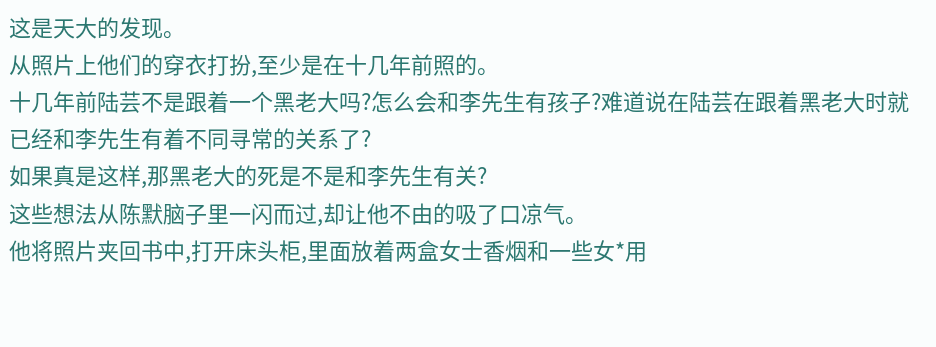这是天大的发现。
从照片上他们的穿衣打扮,至少是在十几年前照的。
十几年前陆芸不是跟着一个黑老大吗?怎么会和李先生有孩子?难道说在陆芸在跟着黑老大时就已经和李先生有着不同寻常的关系了?
如果真是这样,那黑老大的死是不是和李先生有关?
这些想法从陈默脑子里一闪而过,却让他不由的吸了口凉气。
他将照片夹回书中,打开床头柜,里面放着两盒女士香烟和一些女*用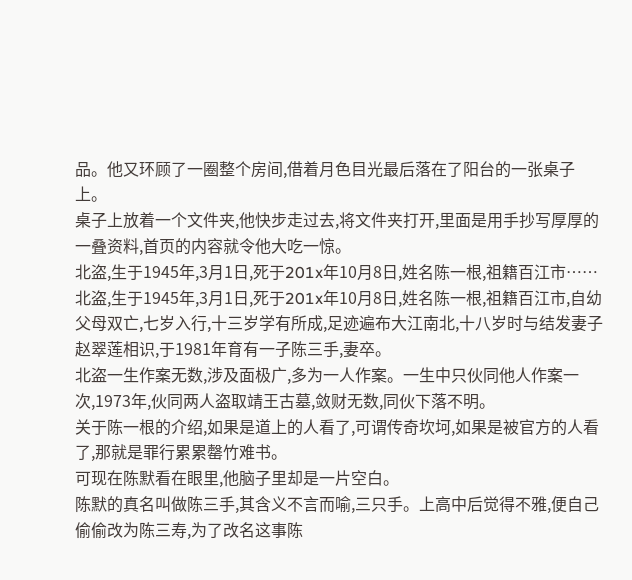品。他又环顾了一圈整个房间,借着月色目光最后落在了阳台的一张桌子上。
桌子上放着一个文件夹,他快步走过去,将文件夹打开,里面是用手抄写厚厚的一叠资料,首页的内容就令他大吃一惊。
北盗,生于1945年,3月1日,死于201x年10月8日,姓名陈一根,祖籍百江市……
北盗,生于1945年,3月1日,死于201x年10月8日,姓名陈一根,祖籍百江市,自幼父母双亡,七岁入行,十三岁学有所成,足迹遍布大江南北,十八岁时与结发妻子赵翠莲相识,于1981年育有一子陈三手,妻卒。
北盗一生作案无数,涉及面极广,多为一人作案。一生中只伙同他人作案一次,1973年,伙同两人盗取靖王古墓,敛财无数,同伙下落不明。
关于陈一根的介绍,如果是道上的人看了,可谓传奇坎坷,如果是被官方的人看了,那就是罪行累累罄竹难书。
可现在陈默看在眼里,他脑子里却是一片空白。
陈默的真名叫做陈三手,其含义不言而喻,三只手。上高中后觉得不雅,便自己偷偷改为陈三寿,为了改名这事陈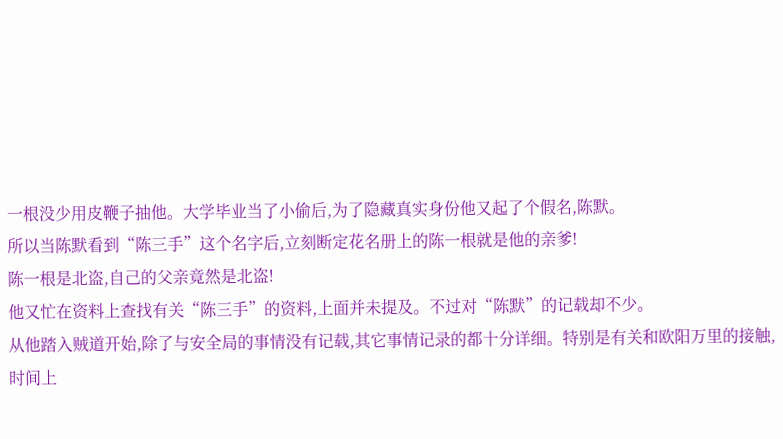一根没少用皮鞭子抽他。大学毕业当了小偷后,为了隐藏真实身份他又起了个假名,陈默。
所以当陈默看到“陈三手”这个名字后,立刻断定花名册上的陈一根就是他的亲爹!
陈一根是北盗,自己的父亲竟然是北盗!
他又忙在资料上查找有关“陈三手”的资料,上面并未提及。不过对“陈默”的记载却不少。
从他踏入贼道开始,除了与安全局的事情没有记载,其它事情记录的都十分详细。特别是有关和欧阳万里的接触,时间上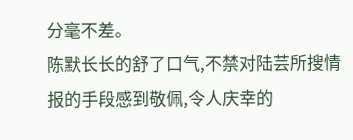分毫不差。
陈默长长的舒了口气,不禁对陆芸所搜情报的手段感到敬佩,令人庆幸的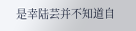是幸陆芸并不知道自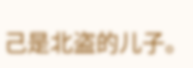己是北盗的儿子。